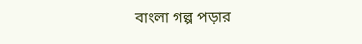বাংলা গল্প পড়ার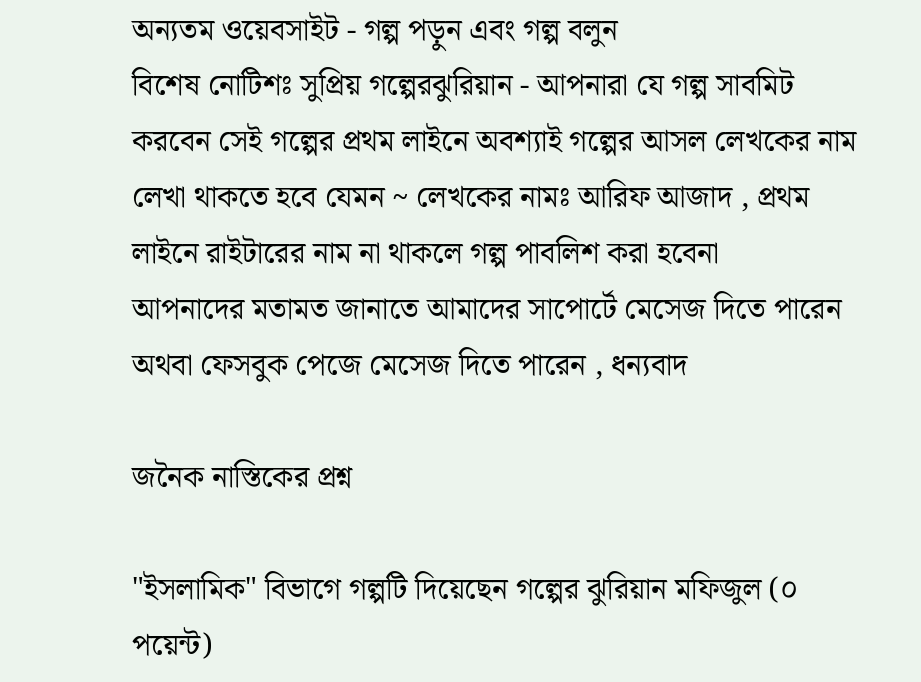অন্যতম ওয়েবসাইট - গল্প পড়ুন এবং গল্প বলুন
বিশেষ নোটিশঃ সুপ্রিয় গল্পেরঝুরিয়ান - আপনারা যে গল্প সাবমিট করবেন সেই গল্পের প্রথম লাইনে অবশ্যাই গল্পের আসল লেখকের নাম লেখা থাকতে হবে যেমন ~ লেখকের নামঃ আরিফ আজাদ , প্রথম লাইনে রাইটারের নাম না থাকলে গল্প পাবলিশ করা হবেনা
আপনাদের মতামত জানাতে আমাদের সাপোর্টে মেসেজ দিতে পারেন অথবা ফেসবুক পেজে মেসেজ দিতে পারেন , ধন্যবাদ

জনৈক নাস্তিকের প্রশ্ন

"ইসলামিক" বিভাগে গল্পটি দিয়েছেন গল্পের ঝুরিয়ান মফিজুল (০ পয়েন্ট)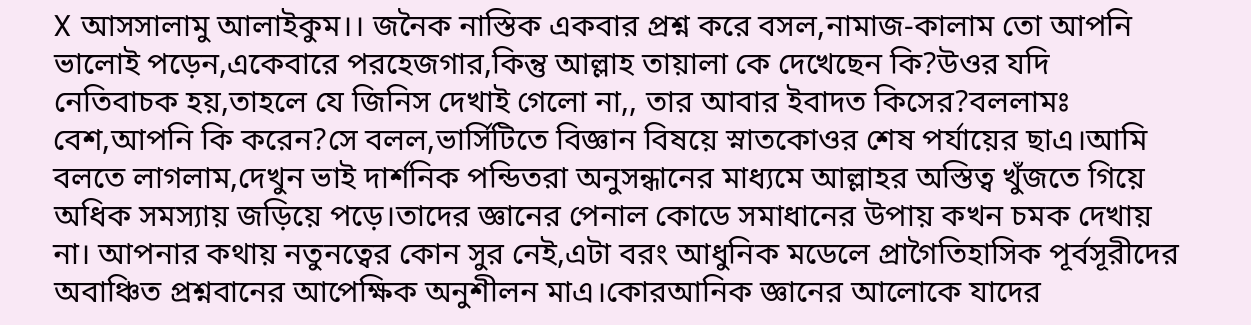X আসসালামু আলাইকুম।। জনৈক নাস্তিক একবার প্রশ্ন করে বসল,নামাজ-কালাম তো আপনি ভালোই পড়েন,একেবারে পরহেজগার,কিন্তু আল্লাহ তায়ালা কে দেখেছেন কি?উওর যদি নেতিবাচক হয়,তাহলে যে জিনিস দেখাই গেলো না,, তার আবার ইবাদত কিসের?বললামঃ বেশ,আপনি কি করেন?সে বলল,ভার্সিটিতে বিজ্ঞান বিষয়ে স্নাতকোওর শেষ পর্যায়ের ছাএ।আমি বলতে লাগলাম,দেখুন ভাই দার্শনিক পন্ডিতরা অনুসন্ধানের মাধ্যমে আল্লাহর অস্তিত্ব খুঁজতে গিয়ে অধিক সমস্যায় জড়িয়ে পড়ে।তাদের জ্ঞানের পেনাল কোডে সমাধানের উপায় কখন চমক দেখায় না। আপনার কথায় নতুনত্বের কোন সুর নেই,এটা বরং আধুনিক মডেলে প্রাগৈতিহাসিক পূর্বসূরীদের অবাঞ্চিত প্রশ্নবানের আপেক্ষিক অনুশীলন মাএ।কোরআনিক জ্ঞানের আলোকে যাদের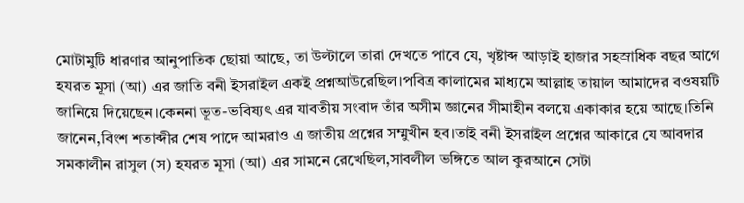মোটামুটি ধারণার আনুপাতিক ছোয়া আছে, তা উল্টালে তারা দেখতে পাবে যে, খৃষ্টাব্দ আড়াই হাজার সহস্রাধিক বছর আগে হযরত মূসা (আ) এর জাতি বনী ইসরাইল একই প্রশ্নআউরেছিল।পবিত্র কালামের মাধ্যমে আল্লাহ তায়াল আমাদের বওষয়টি জানিয়ে দিয়েছেন।কেননা ভূত-ভবিষ্যৎ এর যাবতীয় সংবাদ তাঁর অসীম জ্ঞানের সীমাহীন বলয়ে একাকার হয়ে আছে।তিনি জানেন,বিংশ শতাব্দীর শেষ পাদে আমরাও এ জাতীয় প্রশ্নের সম্মুখীন হব।তাই বনী ইসরাইল প্রশ্নের আকারে যে আবদার সমকালীন রাসুল (স) হযরত মূসা (আ) এর সামনে রেখেছিল,সাবলীল ভঙ্গিতে আল কুরআনে সেটা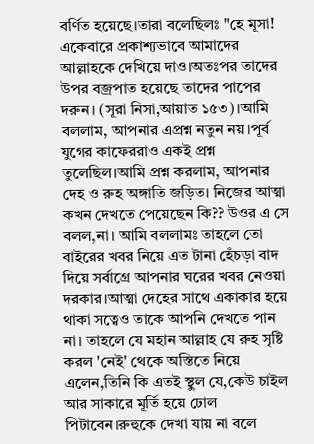বর্ণিত হয়েছে।তারা বলেছিলঃ "হে মূসা! একেবারে প্রকাশ্যভাবে আমাদের আল্লাহকে দেখিয়ে দাও।অতঃপর তাদের উপর বজ্রপাত হয়েছে তাদের পাপের দরুন। (সূরা নিসা,আয়াত ১৫৩)।আমি বললাম, আপনার এপ্রশ্ন নতুন নয়।পূর্ব যুগের কাফেররাও একই প্রশ্ন তুলেছিল।আমি প্রশ্ন করলাম, আপনার দেহ ও রুহ অঙ্গাতি জড়িত। নিজের আত্মা কখন দেখতে পেয়েছেন কি?? উওর এ সে বলল,না। আমি বললামঃ তাহলে তো বাইরের খবর নিয়ে এত টানা হেঁচড়া বাদ দিয়ে সর্বাগ্রে আপনার ঘরের খবর নেওয়া দরকার।আত্মা দেহের সাথে একাকার হয়ে থাকা সত্বেও তাকে আপনি দেখতে পান না। তাহলে যে মহান আল্লাহ যে রুহ সৃষ্টি করল 'নেই' থেকে অস্তিতে নিয়ে এলেন,তিনি কি এতই স্থুল যে,কেউ চাইল আর সাকারে মূর্তি হয়ে ঢোল পিটাবেন।রুহুকে দেখা যায় না বলে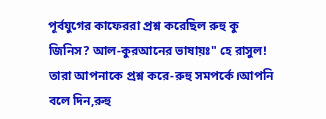পূর্বযুগের কাফেররা প্রশ্ন করেছিল রুহু কু জিনিস? আল-কুরআনের ভাষায়ঃ" হে রাসুল! তারা আপনাকে প্রশ্ন করে-রুহু সমপর্কে।আপনি বলে দিন,রুহু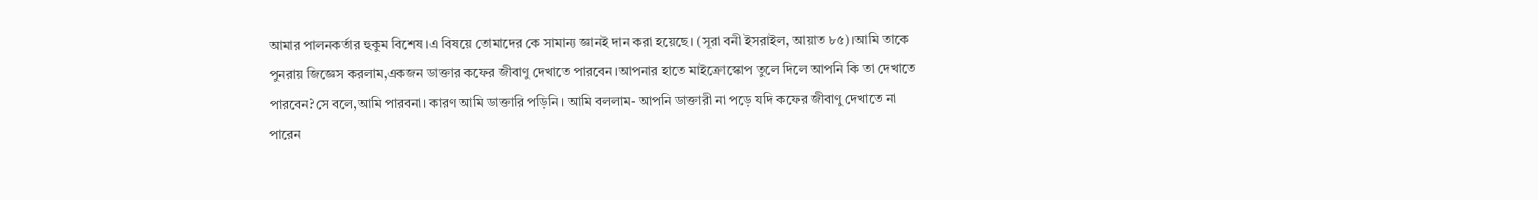আমার পালনকর্তার হুকুম বিশেষ।এ বিষয়ে তোমাদের কে সামান্য জ্ঞানই দান করা হয়েছে। (সূরা বনী ইসরাইল, আয়াত ৮৫)।আমি তাকে পুনরায় জিজ্ঞেস করলাম,একজন ডাক্তার কফের জীবাণু দেখাতে পারবেন।আপনার হাতে মাইক্রোস্কোপ তুলে দিলে আপনি কি তা দেখাতে পারবেন?সে বলে,আমি পারবনা। কারণ আমি ডাক্তারি পড়িনি। আমি বললাম- আপনি ডাক্তারী না পড়ে যদি কফের জীবাণু দেখাতে না পারেন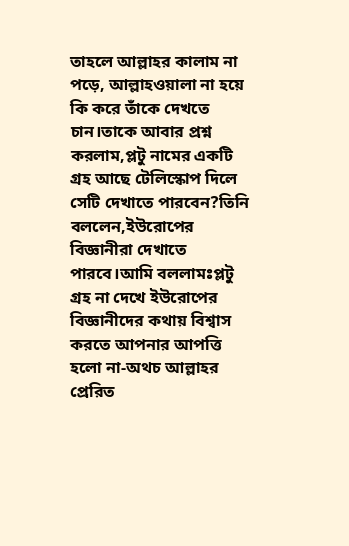তাহলে আল্লাহর কালাম না পড়ে, আল্লাহওয়ালা না হয়ে কি করে তাঁকে দেখতে চান।তাকে আবার প্রশ্ন করলাম,প্লটু নামের একটি গ্রহ আছে টেলিস্কোপ দিলে সেটি দেখাতে পারবেন?তিনি বললেন,ইউরোপের বিজ্ঞানীরা দেখাতে পারবে।আমি বললামঃপ্লটু গ্রহ না দেখে ইউরোপের বিজ্ঞানীদের কথায় বিশ্বাস করতে আপনার আপত্তি হলো না-অথচ আল্লাহর প্রেরিত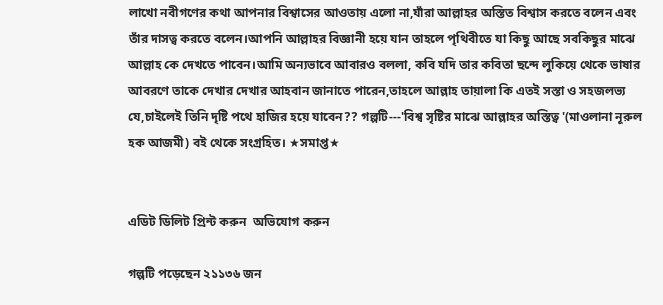লাখো নবীগণের কথা আপনার বিশ্বাসের আওতায় এলো না,যাঁরা আল্লাহর অস্তিত বিশ্বাস করতে বলেন এবং তাঁর দাসত্ব করতে বলেন।আপনি আল্লাহর বিজ্ঞানী হয়ে যান তাহলে পৃথিবীতে যা কিছু আছে সবকিছুর মাঝে আল্লাহ কে দেখতে পাবেন।আমি অন্যভাবে আবারও বললা, কবি যদি তার কবিতা ছন্দে লুকিয়ে থেকে ভাষার আবরণে তাকে দেখার দেখার আহবান জানাতে পারেন,তাহলে আল্লাহ তায়ালা কি এতই সস্তা ও সহজলভ্য যে,চাইলেই তিনি দৃষ্টি পথে হাজির হয়ে যাবেন?? গল্পটি---'বিশ্ব সৃষ্টির মাঝে আল্লাহর অস্তিত্ব '(মাওলানা নূরুল হক আজমী) বই থেকে সংগ্রহিত। ★সমাপ্ত★


এডিট ডিলিট প্রিন্ট করুন  অভিযোগ করুন

গল্পটি পড়েছেন ২১১৩৬ জন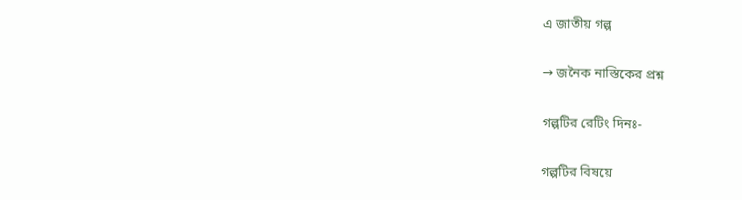এ জাতীয় গল্প

→ জনৈক নাস্তিকের প্রশ্ন

গল্পটির রেটিং দিনঃ-

গল্পটির বিষয়ে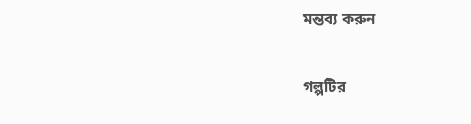মন্তব্য করুন

গল্পটির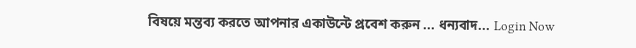বিষয়ে মন্তব্য করতে আপনার একাউন্টে প্রবেশ করুন ... ধন্যবাদ... Login Now